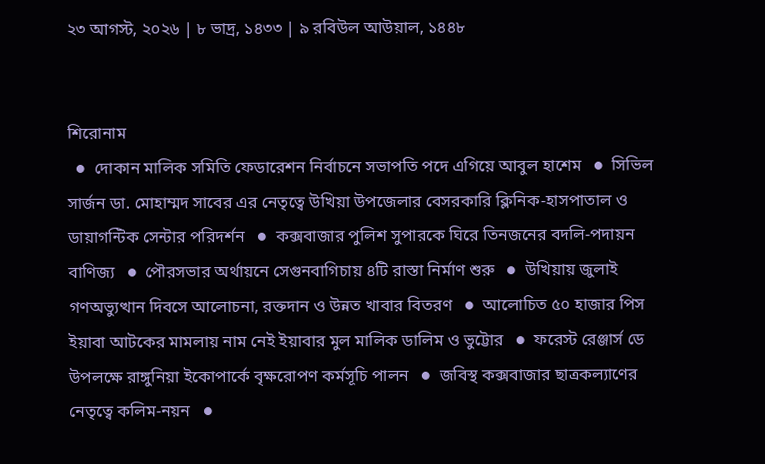২৩ আগস্ট, ২০২৬ | ৮ ভাদ্র, ১৪৩৩ | ৯ রবিউল আউয়াল, ১৪৪৮


শিরোনাম
  ●  দোকান মালিক সমিতি ফেডারেশন নির্বাচনে সভাপতি পদে এগিয়ে আবুল হাশেম   ●  সিভিল সার্জন ডা. মোহাম্মদ সাবের এর নেতৃত্বে উখিয়া উপজেলার বেসরকারি ক্লিনিক-হাসপাতাল ও ডায়াগন্টিক সেন্টার পরিদর্শন   ●  কক্সবাজার পুলিশ সুপারকে ঘিরে তিনজনের বদলি-পদায়ন বাণিজ্য   ●  পৌরসভার অর্থায়নে সেগুনবাগিচায় ৪টি রাস্তা নির্মাণ শুরু   ●  উখিয়ায় জুলাই গণঅভ্যুত্থান দিবসে আলোচনা, রক্তদান ও উন্নত খাবার বিতরণ   ●  আলোচিত ৫০ হাজার পিস ইয়াবা আটকের মামলায় নাম নেই ইয়াবার মুল মালিক ডালিম ও ভুট্টোর   ●  ফরেস্ট রেঞ্জার্স ডে উপলক্ষে রাঙ্গুনিয়া ইকোপার্কে বৃক্ষরোপণ কর্মসূচি পালন   ●  জবিস্থ কক্সবাজার ছাত্রকল্যাণের নেতৃত্বে কলিম-নয়ন   ●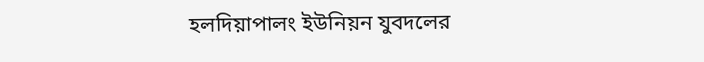হলদিয়াপালং ইউনিয়ন যুবদলের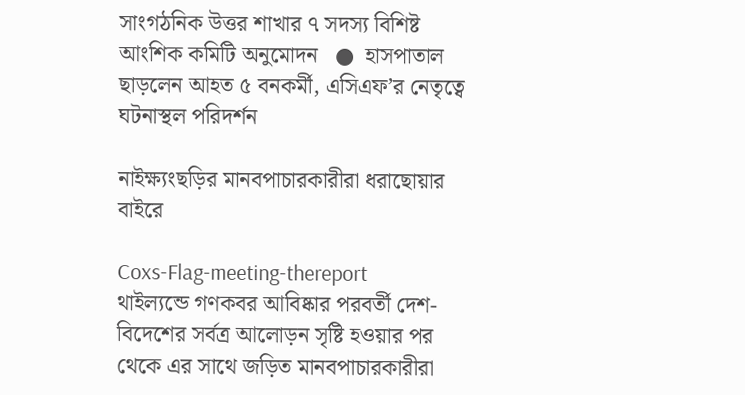সাংগঠনিক উত্তর শাখার ৭ সদস্য বিশিষ্ট আংশিক কমিটি অনুমোদন   ●  হাসপাতাল ছাড়লেন আহত ৫ বনকর্মী, এসিএফ’র নেতৃত্বে ঘটনাস্থল পরিদর্শন

নাইক্ষ্যংছড়ির মানবপাচারকারীরা ধরাছোয়ার বাইরে

Coxs-Flag-meeting-thereport
থাইল্যন্ডে গণকবর আবিষ্কার পরবর্তী দেশ-বিদেশের সর্বত্র আলোড়ন সৃষ্টি হওয়ার পর থেকে এর সাথে জড়িত মানবপাচারকারীরা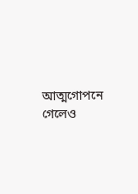আত্মগোপনে গেলেও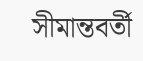সীমান্তবর্তী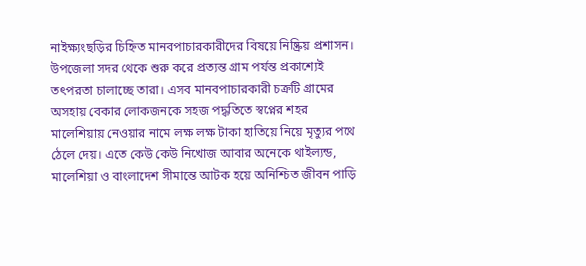নাইক্ষ্যংছড়ির চিহ্নিত মানবপাচারকারীদের বিষয়ে নিষ্ক্রিয় প্রশাসন। উপজেলা সদর থেকে শুরু করে প্রত্যন্ত গ্রাম পর্যন্ত প্রকাশ্যেই তৎপরতা চালাচ্ছে তারা। এসব মানবপাচারকারী চক্রটি গ্রামের অসহায় বেকার লোকজনকে সহজ পদ্ধতিতে স্বপ্নের শহর মালেশিয়ায় নেওয়ার নামে লক্ষ লক্ষ টাকা হাতিয়ে নিয়ে মৃত্যুর পথে ঠেলে দেয়। এতে কেউ কেউ নিখোজ আবার অনেকে থাইল্যন্ড, মালেশিয়া ও বাংলাদেশ সীমান্তে আটক হয়ে অনিশ্চিত জীবন পাড়ি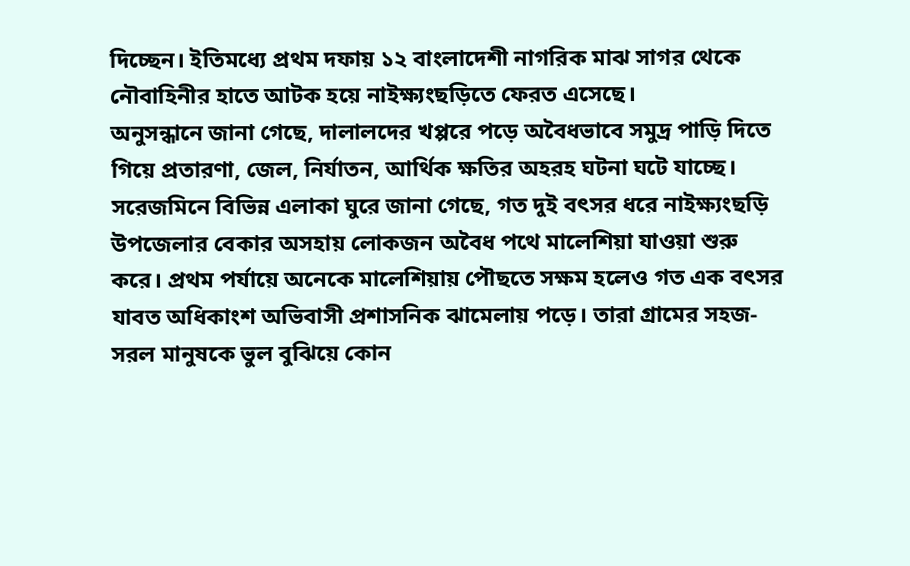দিচ্ছেন। ইতিমধ্যে প্রথম দফায় ১২ বাংলাদেশী নাগরিক মাঝ সাগর থেকে নৌবাহিনীর হাতে আটক হয়ে নাইক্ষ্যংছড়িতে ফেরত এসেছে।
অনুসন্ধানে জানা গেছে, দালালদের খপ্পরে পড়ে অবৈধভাবে সমুদ্র পাড়ি দিতে গিয়ে প্রতারণা, জেল, নির্যাতন, আর্থিক ক্ষতির অহরহ ঘটনা ঘটে যাচ্ছে।
সরেজমিনে বিভিন্ন এলাকা ঘুরে জানা গেছে, গত দুই বৎসর ধরে নাইক্ষ্যংছড়ি উপজেলার বেকার অসহায় লোকজন অবৈধ পথে মালেশিয়া যাওয়া শুরু করে। প্রথম পর্যায়ে অনেকে মালেশিয়ায় পৌছতে সক্ষম হলেও গত এক বৎসর যাবত অধিকাংশ অভিবাসী প্রশাসনিক ঝামেলায় পড়ে। তারা গ্রামের সহজ-সরল মানুষকে ভুল বুঝিয়ে কোন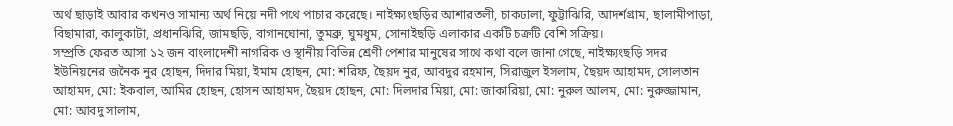অর্থ ছাড়াই আবার কখনও সামান্য অর্থ নিয়ে নদী পথে পাচার করেছে। নাইক্ষ্যংছড়ির আশারতলী, চাকঢালা, ফুট্টাঝিরি, আদর্শগ্রাম, ছালামীপাড়া, বিছামারা, কালুকাটা, প্রধানঝিরি, জামছড়ি, বাগানঘোনা, তুমব্রু, ঘুমধুম, সোনাইছড়ি এলাকার একটি চক্রটি বেশি সক্রিয়।
সম্প্রতি ফেরত আসা ১২ জন বাংলাদেশী নাগরিক ও স্থানীয় বিভিন্ন শ্রেণী পেশার মানুষের সাথে কথা বলে জানা গেছে, নাইক্ষ্যংছড়ি সদর ইউনিয়নের জনৈক নুর হোছন, দিদার মিয়া, ইমাম হোছন, মো: শরিফ, ছৈয়দ নুর, আবদুর রহমান, সিরাজুল ইসলাম, ছৈয়দ আহামদ, সোলতান আহামদ, মো: ইকবাল, আমির হোছন, হোসন আহামদ, ছৈয়দ হোছন, মো: দিলদার মিয়া, মো: জাকারিয়া, মো: নুরুল আলম, মো: নুরুজ্জামান, মো: আবদু সালাম,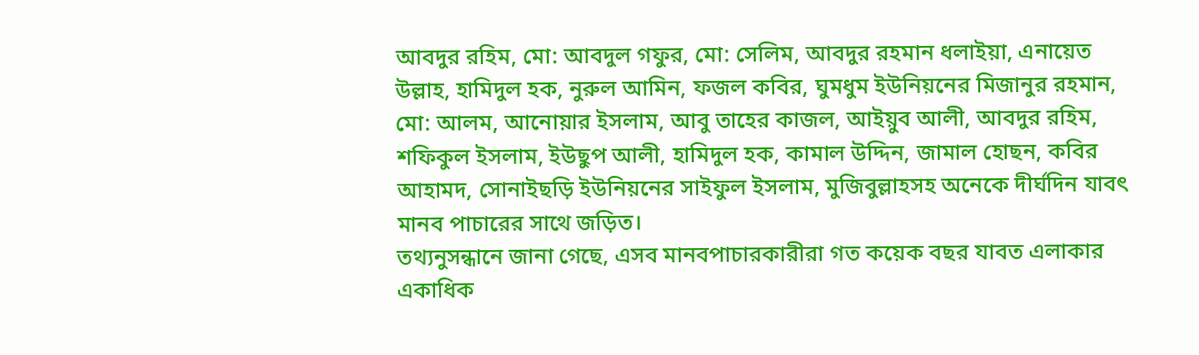আবদুর রহিম, মো: আবদুল গফুর, মো: সেলিম, আবদুর রহমান ধলাইয়া, এনায়েত উল্লাহ, হামিদুল হক, নুরুল আমিন, ফজল কবির, ঘুমধুম ইউনিয়নের মিজানুর রহমান, মো: আলম, আনোয়ার ইসলাম, আবু তাহের কাজল, আইয়ুব আলী, আবদুর রহিম, শফিকুল ইসলাম, ইউছুপ আলী, হামিদুল হক, কামাল উদ্দিন, জামাল হোছন, কবির আহামদ, সোনাইছড়ি ইউনিয়নের সাইফুল ইসলাম, মুজিবুল্লাহসহ অনেকে দীর্ঘদিন যাবৎ মানব পাচারের সাথে জড়িত।
তথ্যনুসন্ধানে জানা গেছে, এসব মানবপাচারকারীরা গত কয়েক বছর যাবত এলাকার একাধিক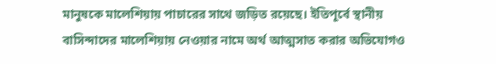মানুষকে মালেশিয়ায় পাচারের সাথে জড়িত রয়েছে। ইতিপূর্বে স্থানীয় বাসিন্দাদের মালেশিয়ায় নেওয়ার নামে অর্থ আত্মসাত করার অভিযোগও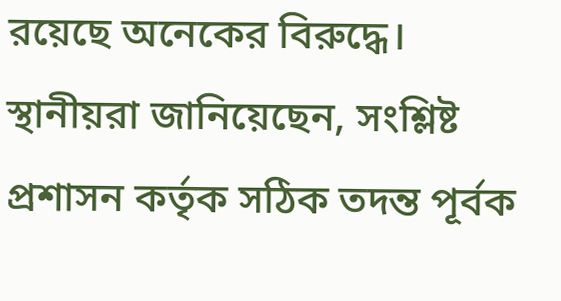রয়েছে অনেকের বিরুদ্ধে। স্থানীয়রা জানিয়েছেন, সংশ্লিষ্ট প্রশাসন কর্তৃক সঠিক তদন্ত পূর্বক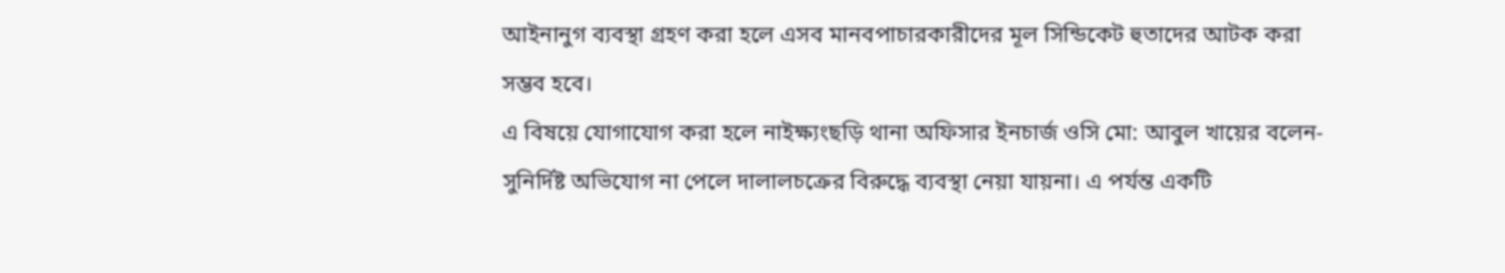আইনানুগ ব্যবস্থা গ্রহণ করা হলে এসব মানবপাচারকারীদের মূল সিন্ডিকেট হুতাদের আটক করা সম্ভব হবে।
এ বিষয়ে যোগাযোগ করা হলে নাইক্ষ্যংছড়ি থানা অফিসার ইনচার্জ ওসি মো: আবুল খায়ের বলেন- সুনির্দিষ্ট অভিযোগ না পেলে দালালচক্রের বিরুদ্ধে ব্যবস্থা নেয়া যায়না। এ পর্যন্ত একটি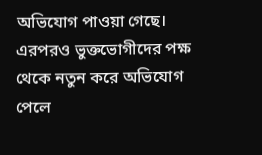অভিযোগ পাওয়া গেছে। এরপরও ভুক্তভোগীদের পক্ষ থেকে নতুন করে অভিযোগ পেলে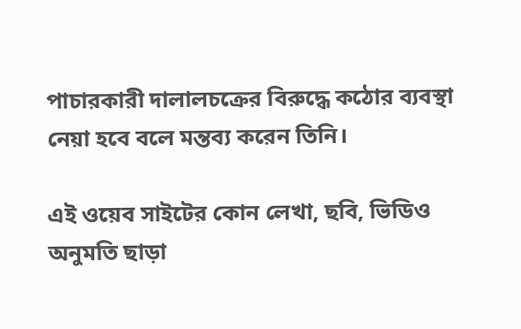পাচারকারী দালালচক্রের বিরুদ্ধে কঠোর ব্যবস্থা নেয়া হবে বলে মন্তব্য করেন তিনি।

এই ওয়েব সাইটের কোন লেখা, ছবি, ভিডিও অনুমতি ছাড়া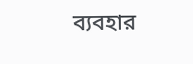ব্যবহার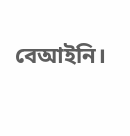বেআইনি।